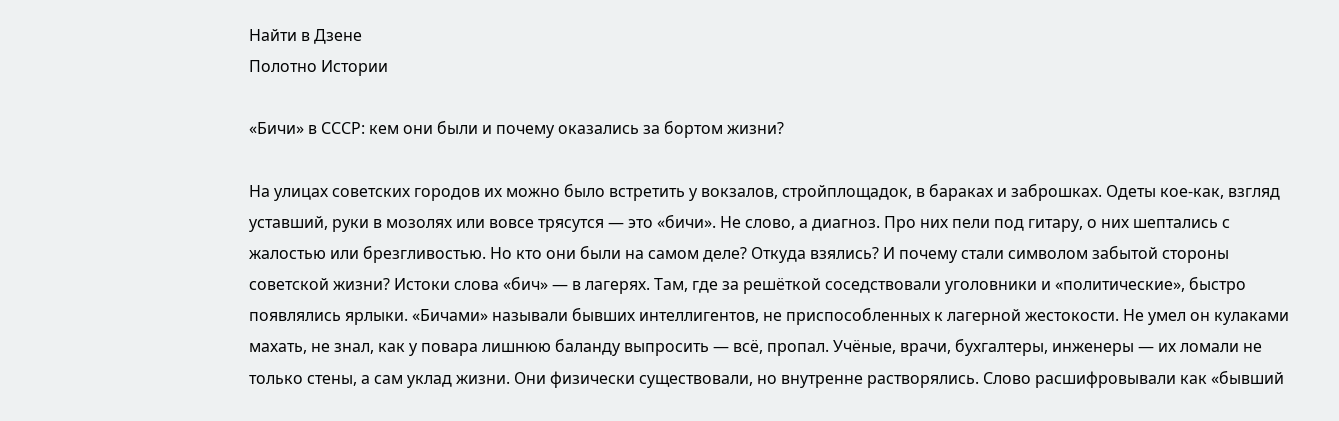Найти в Дзене
Полотно Истории

«Бичи» в СССР: кем они были и почему оказались за бортом жизни?

На улицах советских городов их можно было встретить у вокзалов, стройплощадок, в бараках и заброшках. Одеты кое-как, взгляд уставший, руки в мозолях или вовсе трясутся — это «бичи». Не слово, а диагноз. Про них пели под гитару, о них шептались с жалостью или брезгливостью. Но кто они были на самом деле? Откуда взялись? И почему стали символом забытой стороны советской жизни? Истоки слова «бич» — в лагерях. Там, где за решёткой соседствовали уголовники и «политические», быстро появлялись ярлыки. «Бичами» называли бывших интеллигентов, не приспособленных к лагерной жестокости. Не умел он кулаками махать, не знал, как у повара лишнюю баланду выпросить — всё, пропал. Учёные, врачи, бухгалтеры, инженеры — их ломали не только стены, а сам уклад жизни. Они физически существовали, но внутренне растворялись. Слово расшифровывали как «бывший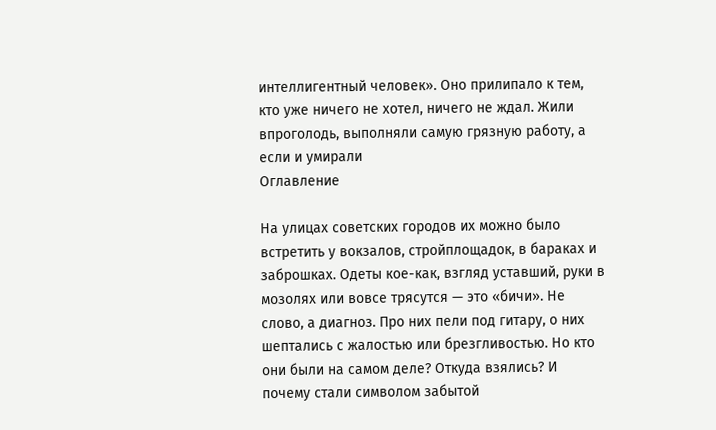интеллигентный человек». Оно прилипало к тем, кто уже ничего не хотел, ничего не ждал. Жили впроголодь, выполняли самую грязную работу, а если и умирали
Оглавление

На улицах советских городов их можно было встретить у вокзалов, стройплощадок, в бараках и заброшках. Одеты кое-как, взгляд уставший, руки в мозолях или вовсе трясутся — это «бичи». Не слово, а диагноз. Про них пели под гитару, о них шептались с жалостью или брезгливостью. Но кто они были на самом деле? Откуда взялись? И почему стали символом забытой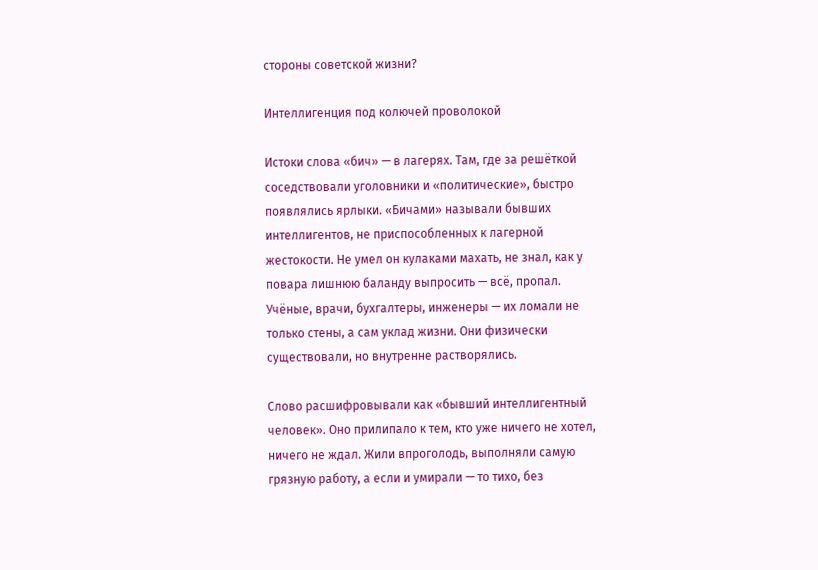стороны советской жизни?

Интеллигенция под колючей проволокой

Истоки слова «бич» — в лагерях. Там, где за решёткой соседствовали уголовники и «политические», быстро появлялись ярлыки. «Бичами» называли бывших интеллигентов, не приспособленных к лагерной жестокости. Не умел он кулаками махать, не знал, как у повара лишнюю баланду выпросить — всё, пропал. Учёные, врачи, бухгалтеры, инженеры — их ломали не только стены, а сам уклад жизни. Они физически существовали, но внутренне растворялись.

Слово расшифровывали как «бывший интеллигентный человек». Оно прилипало к тем, кто уже ничего не хотел, ничего не ждал. Жили впроголодь, выполняли самую грязную работу, а если и умирали — то тихо, без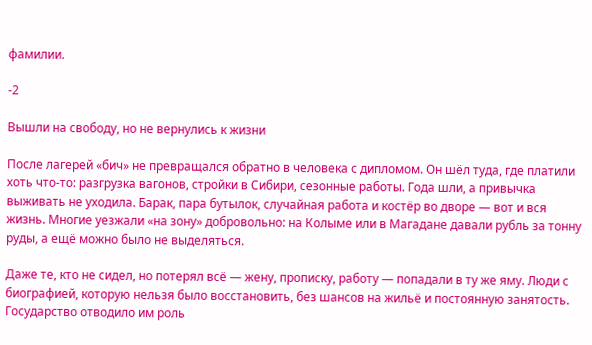фамилии.

-2

Вышли на свободу, но не вернулись к жизни

После лагерей «бич» не превращался обратно в человека с дипломом. Он шёл туда, где платили хоть что-то: разгрузка вагонов, стройки в Сибири, сезонные работы. Года шли, а привычка выживать не уходила. Барак, пара бутылок, случайная работа и костёр во дворе — вот и вся жизнь. Многие уезжали «на зону» добровольно: на Колыме или в Магадане давали рубль за тонну руды, а ещё можно было не выделяться.

Даже те, кто не сидел, но потерял всё — жену, прописку, работу — попадали в ту же яму. Люди с биографией, которую нельзя было восстановить, без шансов на жильё и постоянную занятость. Государство отводило им роль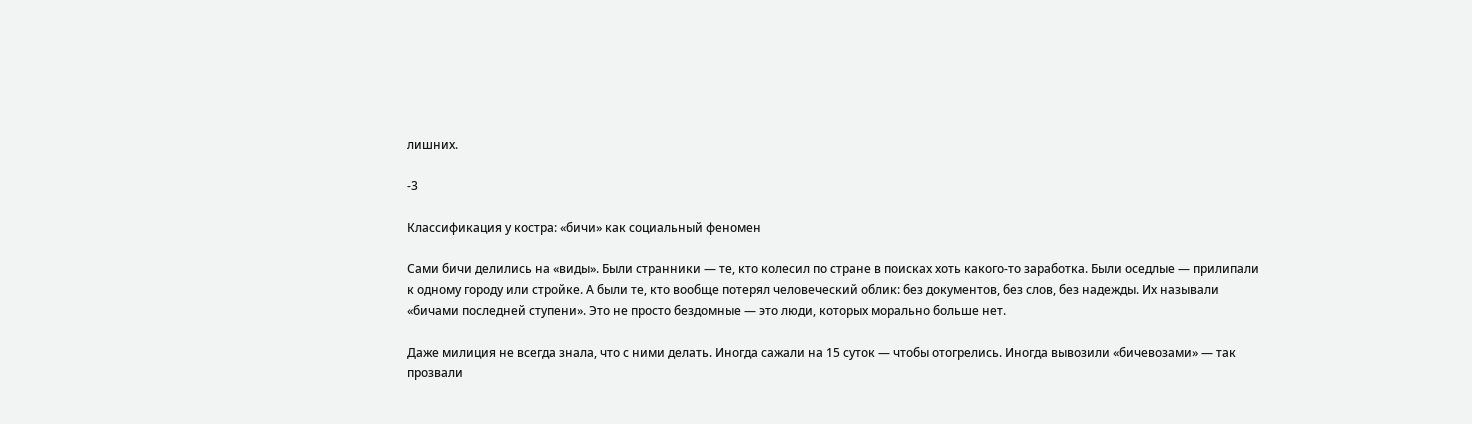лишних.

-3

Классификация у костра: «бичи» как социальный феномен

Сами бичи делились на «виды». Были странники — те, кто колесил по стране в поисках хоть какого-то заработка. Были оседлые — прилипали к одному городу или стройке. А были те, кто вообще потерял человеческий облик: без документов, без слов, без надежды. Их называли «бичами последней ступени». Это не просто бездомные — это люди, которых морально больше нет.

Даже милиция не всегда знала, что с ними делать. Иногда сажали на 15 суток — чтобы отогрелись. Иногда вывозили «бичевозами» — так прозвали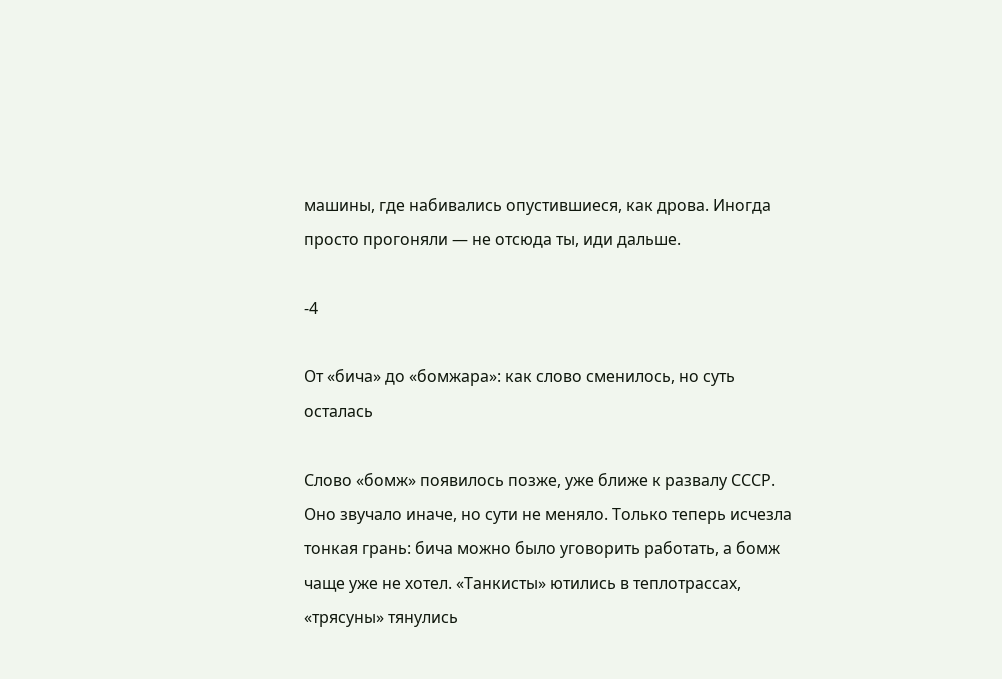машины, где набивались опустившиеся, как дрова. Иногда просто прогоняли — не отсюда ты, иди дальше.

-4

От «бича» до «бомжара»: как слово сменилось, но суть осталась

Слово «бомж» появилось позже, уже ближе к развалу СССР. Оно звучало иначе, но сути не меняло. Только теперь исчезла тонкая грань: бича можно было уговорить работать, а бомж чаще уже не хотел. «Танкисты» ютились в теплотрассах, «трясуны» тянулись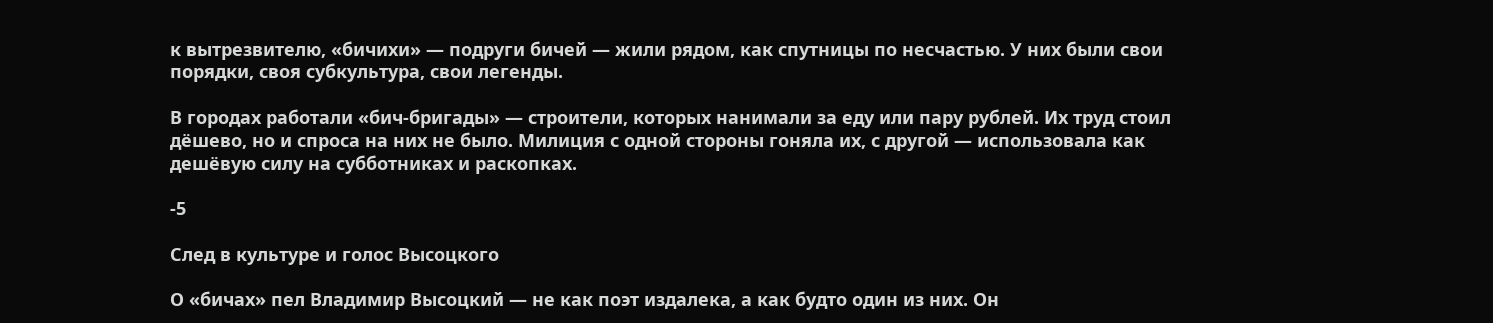к вытрезвителю, «бичихи» — подруги бичей — жили рядом, как спутницы по несчастью. У них были свои порядки, своя субкультура, свои легенды.

В городах работали «бич-бригады» — строители, которых нанимали за еду или пару рублей. Их труд стоил дёшево, но и спроса на них не было. Милиция с одной стороны гоняла их, с другой — использовала как дешёвую силу на субботниках и раскопках.

-5

След в культуре и голос Высоцкого

О «бичах» пел Владимир Высоцкий — не как поэт издалека, а как будто один из них. Он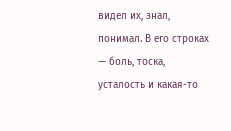видел их, знал, понимал. В его строках — боль, тоска, усталость и какая-то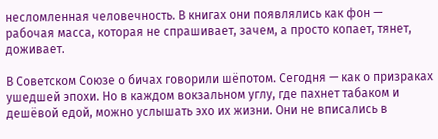несломленная человечность. В книгах они появлялись как фон — рабочая масса, которая не спрашивает, зачем, а просто копает, тянет, доживает.

В Советском Союзе о бичах говорили шёпотом. Сегодня — как о призраках ушедшей эпохи. Но в каждом вокзальном углу, где пахнет табаком и дешёвой едой, можно услышать эхо их жизни. Они не вписались в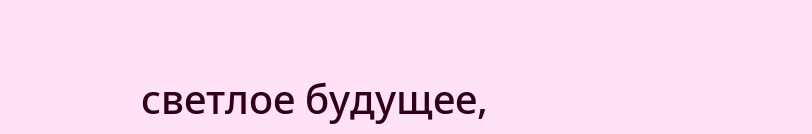светлое будущее,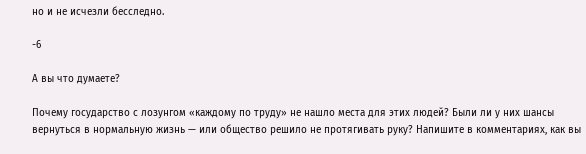но и не исчезли бесследно.

-6

А вы что думаете?

Почему государство с лозунгом «каждому по труду» не нашло места для этих людей? Были ли у них шансы вернуться в нормальную жизнь — или общество решило не протягивать руку? Напишите в комментариях, как вы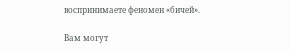воспринимаете феномен «бичей».

Вам могут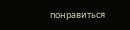понравиться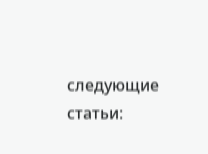следующие статьи: